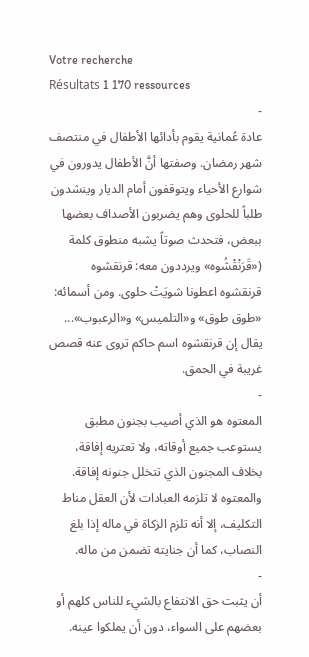Votre recherche
Résultats 1 170 ressources
-
عادة عُمانية يقوم بأدائها الأطفال في منتصف شهر رمضان. وصفتها أنَّ الأطفال يدورون في شوارع الأحياء ويتوقفون أمام الديار وينشدون طلباً للحلوى وهم يضربون الأصداف بعضها ببعض، فتحدث صوتاً يشبه منطوق كلمة («قَرَنْقْشُوه» ويرددون معه: قرنقشوه قرنقشوه اعطونا شويَتْ حلوى. ومن أسمائه: «طوق طوق» و«التلميس» و«الرعبوب»... يقال إن قرنقشوه اسم حاكم تروى عنه قصص غريبة في الحمق.
-
المعتوه هو الذي أصيب بجنون مطبق يستوعب جميع أوقاته، ولا تعتريه إفاقة، بخلاف المجنون الذي تتخلل جنونه إفاقة. والمعتوه لا تلزمه العبادات لأن العقل مناط التكليف، إلا أنه تلزم الزكاة في ماله إذا بلغ النصاب، كما أن جنايته تضمن من ماله.
-
أن يثبت حق الانتفاع بالشيء للناس كلهم أو بعضهم على السواء، دون أن يملكوا عينه.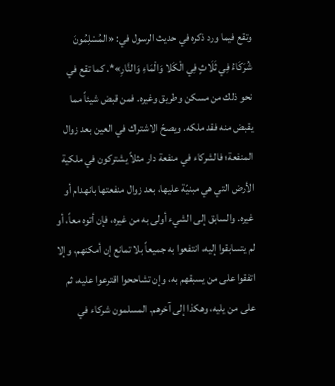وتقع فيما ورد ذكره في حديث الرسول في: «المُسْلِمُونَ شُرَكَاءُ فِي ثَلَاثٍ فِي الْكَلا وَالْمَاءِ وَالنَّارِ»*. كما تقع في نحو ذلك من مسكن وطريق وغيره. فمن قبض شيئاً مما يقبض منه فقد ملكه. ويصحّ الاشتراك في العين بعد زوال المنفعة؛ فالشركاء في منفعة دار مثلاً يشتركون في ملكية الأرض التي هي مبنيّة عليها، بعد زوال منفعتها بانهدام أو غيره. والسابق إلى الشيء أولى به من غيره، فإن أتوه معاً، أو لم يتسابقوا إليه، انتفعوا به جميعاً بلا تمانع إن أمكنهم، وإلا اتفقوا على من يسبقهم به، وإن تشاححوا اقترعوا عليه، ثم على من يليه، وهكذا إلى آخرهم. المسلمون شركاء في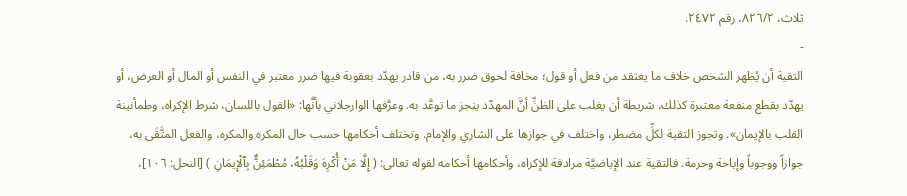ثلاث، ٨٢٦/٢، رقم ٢٤٧٢.
-
التقية أن يُظهر الشخص خلاف ما يعتقد من فعل أو قول؛ مخافة لحوق ضرر به، من قادر يهدّد بعقوبة فيها ضرر معتبر في النفس أو المال أو العرض، أو يهدّد بقطع منفعة معتبرة كذلك، شريطة أن يغلب على الظنِّ أنَّ المهدّد ينجز ما توعَّد به. وعرَّفها الوارجلاني بأنَّها: «القول باللسان، شرط الإكراه، وطمأنينة القلب بالإيمان». وتجوز التقية لكلِّ مضطر، واختلف في جوازها على الشاري والإمام. وتختلف أحكامها حسب حال المكره والمكره، والفعل المتَّقَى به، جوازاً ووجوباً وإباحة وحرمة. فالتقية عند الإباضيَّة مرادفة للإكراه، وأحكامها أحكامه لقوله تعالى: ( إِلَّا مَنْ أُكْرِهَ وَقَلْبُهُ، مُطْمَئِنٌّ بِٱلْإِيمَانِ ) [النحل: ١٠٦]،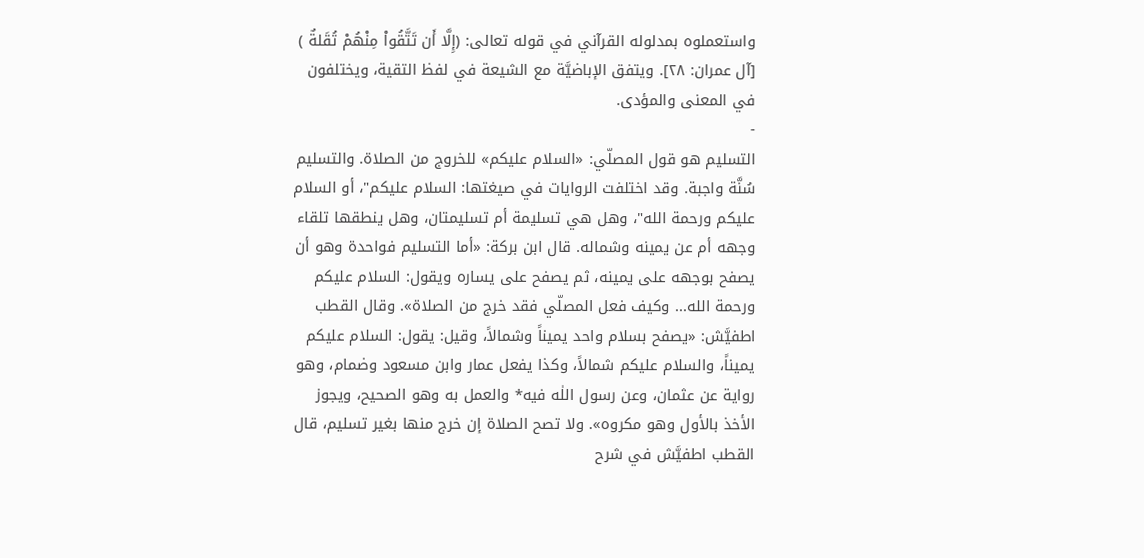واستعملوه بمدلوله القرآني في قوله تعالى: (إِلَّا أَن تَتَّقُواْ مِنْهُمْ تُقَلةٌ ) [آل عمران: ٢٨]. ويتفق الإباضيَّة مع الشيعة في لفظ التقية، ويختلفون في المعنى والمؤدى.
-
التسليم هو قول المصلّي: «السلام عليكم» للخروج من الصلاة. والتسليم سُنَّة واجبة. وقد اختلفت الروايات في صيغتها: السلام عليكم"، أو السلام عليكم ورحمة الله"، وهل هي تسليمة أم تسليمتان، وهل ينطقها تلقاء وجهه أم عن يمينه وشماله. قال ابن بركة: «أما التسليم فواحدة وهو أن يصفح بوجهه على يمينه، ثم يصفح على يساره ويقول: السلام عليكم ورحمة الله... وكيف فعل المصلّي فقد خرج من الصلاة». وقال القطب اطفيَّش: «يصفح بسلام واحد يميناً وشمالاً، وقيل: يقول: السلام عليكم يميناً، والسلام عليكم شمالاً، وكذا يفعل عمار وابن مسعود وضمام، وهو رواية عن عثمان، وعن رسول اللٰه فيه* والعمل به وهو الصحيح، ويجوز الأخذ بالأول وهو مكروه». ولا تصح الصلاة إن خرج منها بغير تسليم، قال القطب اطفيَّش في شرح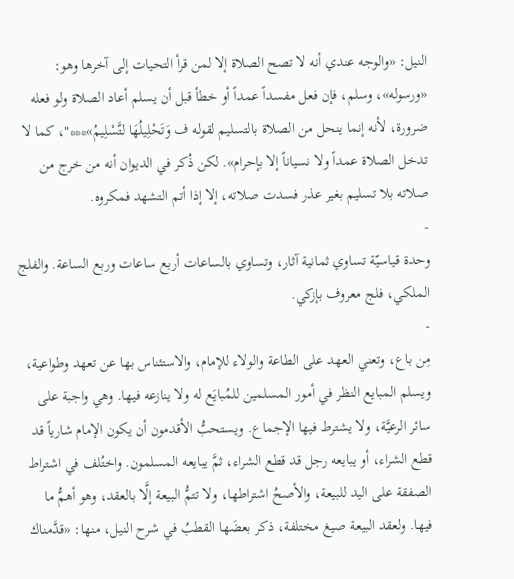النيل: «والوجه عندي أنه لا تصح الصلاة إلا لمن قرأ التحيات إلى آخرها وهو: «ورسوله»، وسلم، فإن فعل مفسداً عمداً أو خطأ قبل أن يسلم أعاد الصلاة ولو فعله ضرورة، لأنه إنما ينحل من الصلاة بالتسليم لقوله ف وَتَحْلِيلُهَا لتَّسْلِيمُ»***"، كما لا تدخل الصلاة عمداً ولا نسياناً إلا بإحرام». لكن ذُكر في الديوان أنه من خرج من صلاته بلا تسليم بغير عذر فسدت صلاته، إلا إذا أتم التشهد فمكروه.
-
وحدة قياسيّة تساوي ثمانية آثار، وتساوي بالساعات أربع ساعات وربع الساعة. والفلج الملكي، فلج معروف بإزكي.
-
مِن باع، وتعني العهد على الطاعة والولاء للإمام، والاستئناس بها عن تعهد وطواعية، ويسلم المبايع النظر في أمور المسلمين للمُبايَع له ولا ينازعه فيها. وهي واجبة على سائر الرعيَّة، ولا يشترط فيها الإجماع. ويستحبُّ الأقدمون أن يكون الإمام شارياً قد قطع الشراء، أو يبايعه رجل قد قطع الشراء، ثمَّ يبايعه المسلمون. واختُلف في اشتراط الصفقة على اليد للبيعة، والأصحُ اشتراطها، ولا تتمُّ البيعة إلَّا بالعقد، وهو أهمُّ ما فيها. ولعقد البيعة صيغ مختلفة، ذكر بعضَها القطبُ في شرح النيل، منها: «قدَّمناك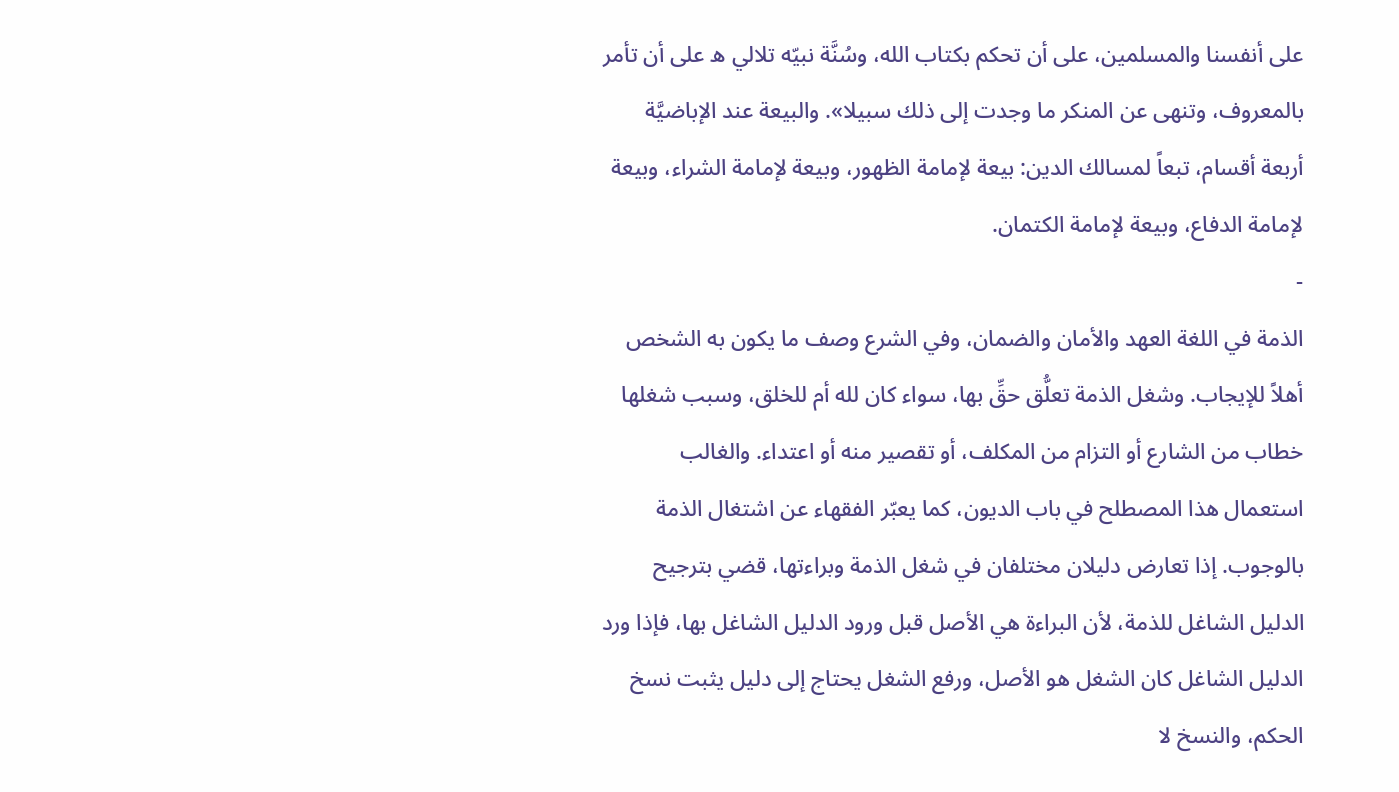على أنفسنا والمسلمين، على أن تحكم بكتاب الله، وسُنَّة نبيّه تلالي ه على أن تأمر بالمعروف، وتنهى عن المنكر ما وجدت إلى ذلك سبيلا». والبيعة عند الإباضيَّة أربعة أقسام، تبعاً لمسالك الدين: بيعة لإمامة الظهور، وبيعة لإمامة الشراء، وبيعة لإمامة الدفاع، وبيعة لإمامة الكتمان.
-
الذمة في اللغة العهد والأمان والضمان، وفي الشرع وصف ما يكون به الشخص أهلاً للإيجاب. وشغل الذمة تعلُّق حقِّ بها، سواء كان لله أم للخلق، وسبب شغلها خطاب من الشارع أو التزام من المكلف، أو تقصير منه أو اعتداء. والغالب استعمال هذا المصطلح في باب الديون، كما يعبّر الفقهاء عن اشتغال الذمة بالوجوب. إذا تعارض دليلان مختلفان في شغل الذمة وبراءتها، قضي بترجيح الدليل الشاغل للذمة، لأن البراءة هي الأصل قبل ورود الدليل الشاغل بها، فإذا ورد الدليل الشاغل كان الشغل هو الأصل، ورفع الشغل يحتاج إلى دليل يثبت نسخ الحكم، والنسخ لا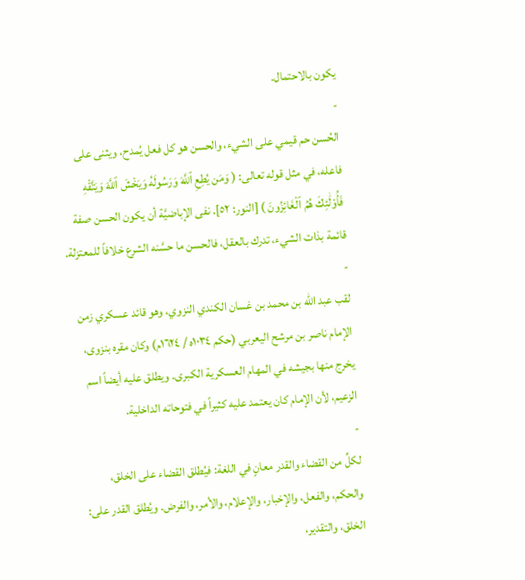يكون بالاحتمال.
-
الحُسن حم قيمي على الشيء، والحسن هو كل فعل يُمدح، ويثنى على فاعله، في مثل قوله تعالى: ( وَمَن يُطِعِ ٱللَّهَ وَرَسُولَهُ وَيَخْشَ ٱللَّهَ وَيَتَّقْهِ فَأُوْلَٰئِكَ هُمُ ٱلْغَائِزُونَ ) [النور: ٥٢]. نفى الإباضيَّة أن يكون الحسن صفة قائمة بذات الشيء، تدرك بالعقل، فالحسن ما حسَّنه الشرع خلافاً للمعتزلة.
-
لقب عبد الله بن محمد بن غسان الكندي النزوي، وهو قائد عسكري زمن الإمام ناصر بن مرشح اليعربي (حكم ١٠٣٤ه / ١٦٢٤م) وكان مقره بنزوى، يخرج منها بجيشه في المهام العسكرية الكبرى. ويطلق عليه أيضاً اسم الزعيم، لأن الإمام كان يعتمد عليه كثيراً في فتوحاته الداخلية.
-
لكلِّ من القضاء والقدر معانٍ في اللغة: فيُطلق القضاء على الخلق، والحكم، والفعل، والإخبار، والإعلام، والأمر، والفرض. ويُطلق القدر على: الخلق، والتقدير،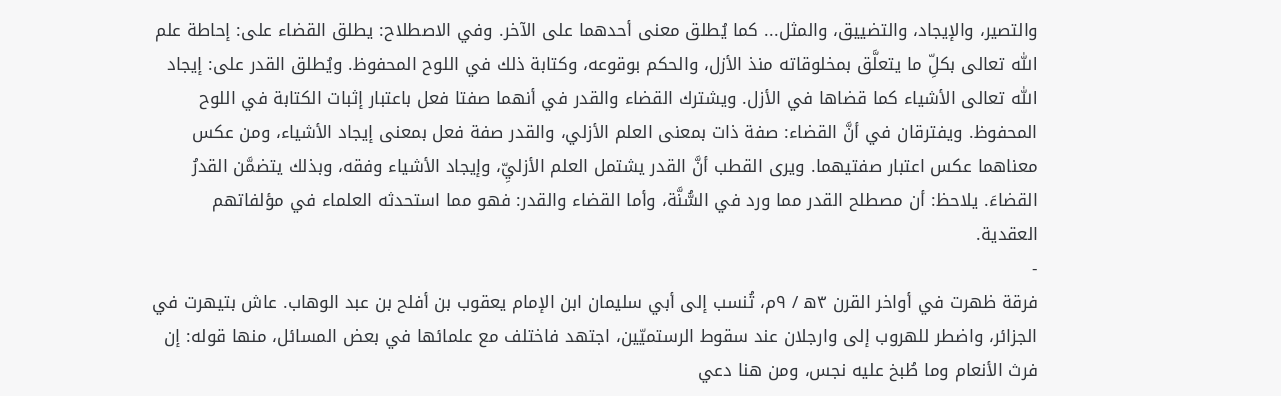والتصير، والإيجاد، والتضييق، والمثل... كما يُطلق معنى أحدهما على الآخر. وفي الاصطلاح: يطلق القضاء على: إحاطة علم اللّٰه تعالى بكلِّ ما يتعلَّق بمخلوقاته منذ الأزل، والحكم بوقوعه، وكتابة ذلك في اللوح المحفوظ. ويُطلق القدر على: إيجاد اللّٰه تعالى الأشياء كما قضاها في الأزل. ويشترك القضاء والقدر في أنهما صفتا فعل باعتبار إثبات الكتابة في اللوح المحفوظ. ويفترقان في أنَّ القضاء: صفة ذات بمعنى العلم الأزلي، والقدر صفة فعل بمعنى إيجاد الأشياء، ومن عكس معناهما عكس اعتبار صفتيهما. ويرى القطب أنَّ القدر يشتمل العلم الأزليِّ، وإيجاد الأشياء وفقه، وبذلك يتضمَّن القدرُ القضاءَ. يلاحظ: أن مصطلح القدر مما ورد في السُّنَّة، وأما القضاء والقدر: فهو مما استحدثه العلماء في مؤلفاتهم العقدية.
-
فرقة ظهرت في أواخر القرن ٣ه / ٩م، تُنسب إلى أبي سليمان ابن الإمام يعقوب بن أفلح بن عبد الوهاب. عاش بتيهرت في الجزائر، واضطر للهروب إلى وارجلان عند سقوط الرستميّين، اجتهد فاختلف مع علمائها في بعض المسائل، منها قوله: إن فرث الأنعام وما طُبخ عليه نجس، ومن هنا دعي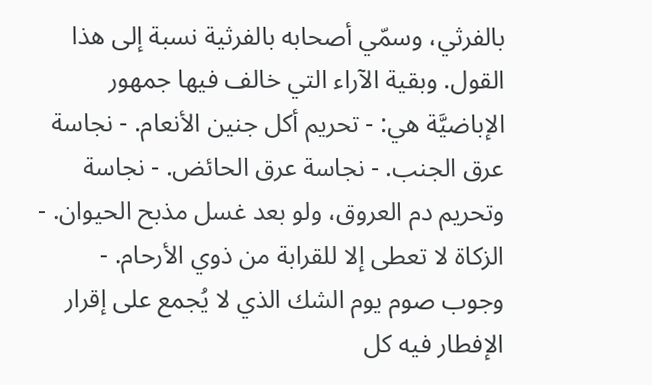بالفرثي، وسمّي أصحابه بالفرثية نسبة إلى هذا القول. وبقية الآراء التي خالف فيها جمهور الإباضيَّة هي: - تحريم أكل جنين الأنعام. - نجاسة عرق الجنب. - نجاسة عرق الحائض. - نجاسة وتحريم دم العروق، ولو بعد غسل مذبح الحيوان. - الزكاة لا تعطى إلا للقرابة من ذوي الأرحام. - وجوب صوم يوم الشك الذي لا يُجمع على إقرار الإفطار فيه كل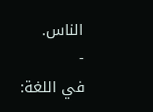الناس.
-
في اللغة: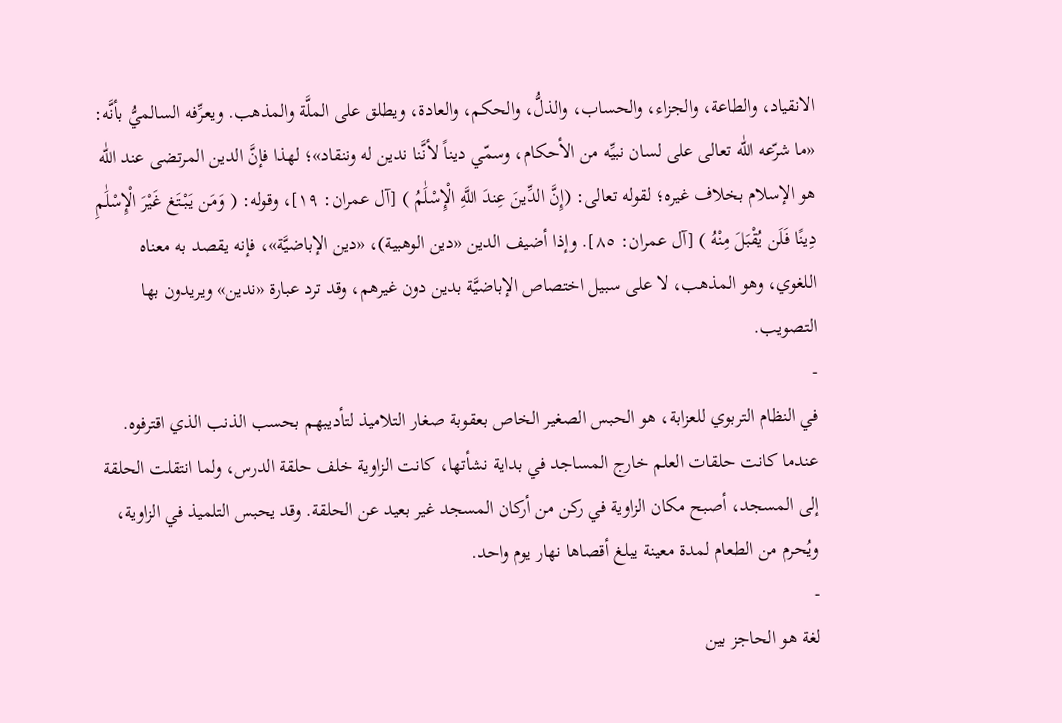الانقياد، والطاعة، والجزاء، والحساب، والذلُّ، والحكم، والعادة، ويطلق على الملَّة والمذهب. ويعرِّفه السالميُّ بأنَّه: «ما شرّعه اللّٰه تعالى على لسان نبيِّه من الأحكام، وسمّي ديناً لأنَّنا ندين له وننقاد»؛ لهذا فإنَّ الدين المرتضى عند اللّٰه هو الإسلام بخلاف غيره؛ لقوله تعالى: (إِنَّ الدِّينَ عِندَ اللَّهِ الْإِسْلَٰمُ ) [آل عمران: ١٩]، وقوله: ( وَمَن يَبْتَغ غَيْرَ الْإِسْلَٰمِ دِينًا فَلَن يُقْبَلَ مِنْهُ ) [آل عمران: ٨٥]. وإذا أضيف الدين «دين الوهبية)، «دين الإباضيَّة»، فإنه يقصد به معناه اللغوي، وهو المذهب، لا على سبيل اختصاص الإباضيَّة بدين دون غيرهم، وقد ترد عبارة «ندين» ويريدون بها التصويب.
-
في النظام التربوي للعزابة، هو الحبس الصغير الخاص بعقوبة صغار التلاميذ لتأديبهم بحسب الذنب الذي اقترفوه. عندما كانت حلقات العلم خارج المساجد في بداية نشأتها، كانت الزاوية خلف حلقة الدرس، ولما انتقلت الحلقة إلى المسجد، أصبح مكان الزاوية في ركن من أركان المسجد غير بعيد عن الحلقة. وقد يحبس التلميذ في الزاوية، ويُحرم من الطعام لمدة معينة يبلغ أقصاها نهار يوم واحد.
-
لغة هو الحاجز بين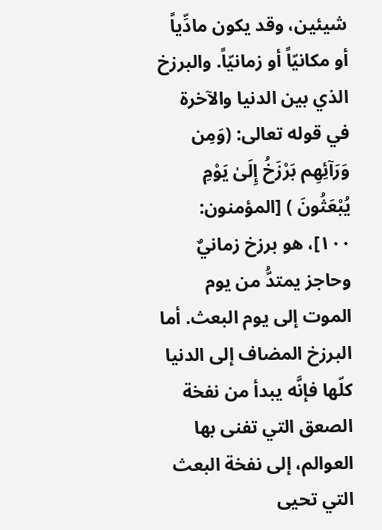شيئين، وقد يكون مادِّياً أو مكانيّاً أو زمانيّاً. والبرزخ الذي بين الدنيا والآخرة في قوله تعالى: (وَمِن وَرَآئِهِم بَرْزَخُ إِلَىٰ يَوْمِ يُبْعَثُونَ ) [المؤمنون: ١٠٠]، هو برزخ زمانيٌ وحاجز يمتدُّ من يوم الموت إلى يوم البعث. أما البرزخ المضاف إلى الدنيا كلّها فإنَّه يبدأ من نفخة الصعق التي تفنى بها العوالم، إلى نفخة البعث التي تحيى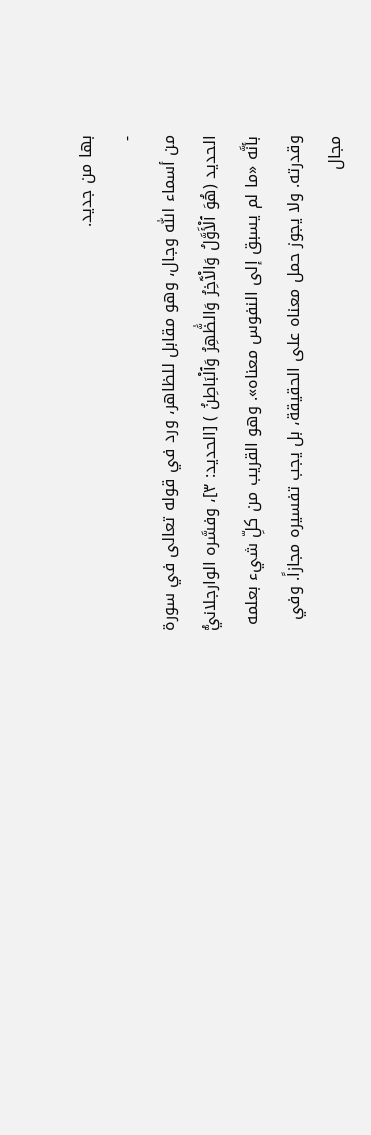بها من جديد.
-
من أسماء اللّٰه وجال، وهو مقابل للظاهر، ورد في قوله تعالى في سورة الحديد (هُوَ ٱلْأَوَّلُ وَالْآَخِرُ وَالظَّٰهِرُ وَٱلْبَاطِنُ ) [الحديد: ٣]، وفسَّره الوارجلانيُّ بأنَّه «ما لم يسبق إلى النفوس معناه». وهو القريب من كلِّ شيء بعلمه وقدرته. ولا يجوز حمل معناه على الحقيقة، بل يجب تفسيره مجازاً. وفي مجال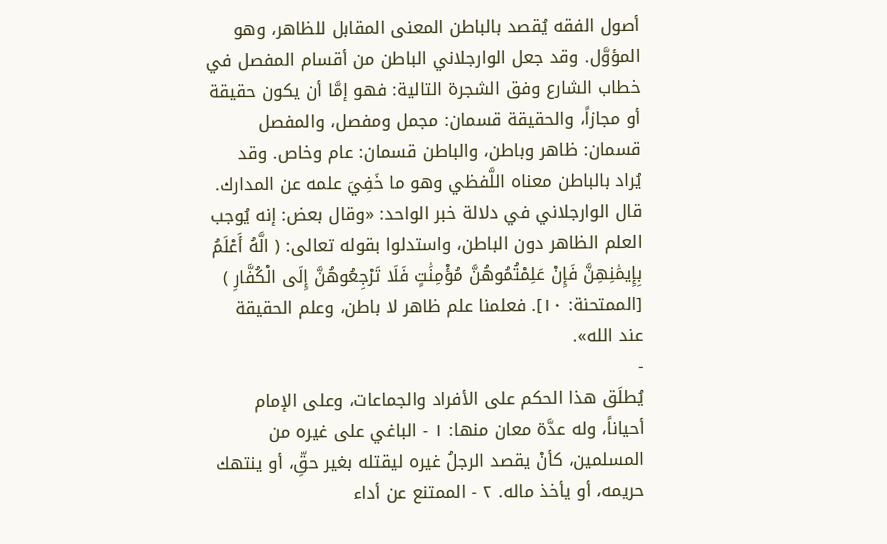أصول الفقه يُقصد بالباطن المعنى المقابل للظاهر، وهو المؤوَّل. وقد جعل الوارجلاني الباطن من أقسام المفصل في خطاب الشارع وفق الشجرة التالية: فهو إمَّا أن يكون حقيقة أو مجازاً، والحقيقة قسمان: مجمل ومفصل، والمفصل قسمان: ظاهر وباطن، والباطن قسمان: عام وخاص. وقد يُراد بالباطن معناه اللَّفظي وهو ما خَفِيَ علمه عن المدارك. قال الوارجلاني في دلالة خبر الواحد: «وقال بعض: إنه يُوجب العلم الظاهر دون الباطن، واستدلوا بقوله تعالى: ( الَّهُ أَعْلَمُ بِإِيمَٰنِهِنَّ فَإِنْ عَلِمْتُمُوهُنَّ مُؤْمِنَٰتٍ فَلَا تَرْجِعُوهُنَّ إِلَى الْكُفَّارِ ) [الممتحنة: ١٠]. فعلمنا علم ظاهر لا باطن، وعلم الحقيقة عند الله».
-
يُطلَق هذا الحكم على الأفراد والجماعات، وعلى الإمام أحياناً، وله عدَّة معان منها: ١ - الباغي على غيره من المسلمين، كأنْ يقصد الرجلُ غيره ليقتله بغير حقِّ، أو ينتهك حريمه، أو يأخذ ماله. ٢ - الممتنع عن أداء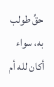حقِّ طولب به، سواء أكان لله أم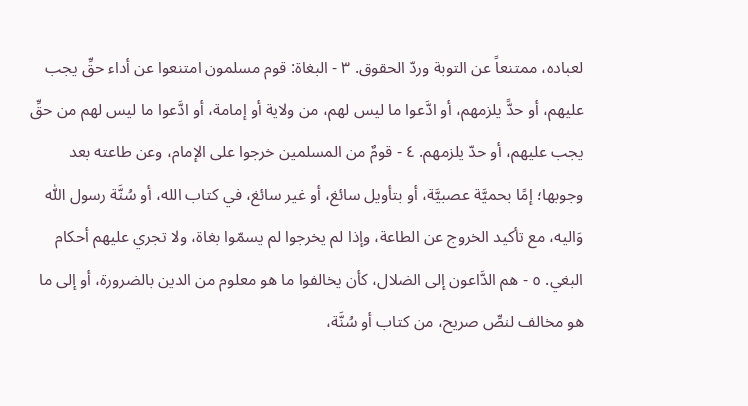لعباده، ممتنعاً عن التوبة وردّ الحقوق. ٣ - البغاة: قوم مسلمون امتنعوا عن أداء حقِّ يجب عليهم، أو حدًّ يلزمهم، أو ادَّعوا ما ليس لهم، من ولاية أو إمامة، أو ادَّعوا ما ليس لهم من حقِّ يجب عليهم، أو حدّ يلزمهم. ٤ - قومٌ من المسلمين خرجوا على الإمام، وعن طاعته بعد وجوبها؛ إمًا بحميَّة عصبيَّة، أو بتأويل سائغ، أو غير سائغ، في كتاب الله، أو سُنَّة رسول اللّٰه وَاليه، مع تأكيد الخروج عن الطاعة، وإذا لم يخرجوا لم يسمّوا بغاة، ولا تجري عليهم أحكام البغي. ٥ - هم الدَّاعون إلى الضلال، كأن يخالفوا ما هو معلوم من الدين بالضرورة، أو إلى ما هو مخالف لنصِّ صريح، من كتاب أو سُنَّة،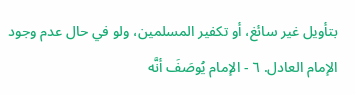بتأويل غير سائغ، أو تكفير المسلمين، ولو في حال عدم وجود الإمام العادل. ٦ - الإمام يُوصَفَ أنَّه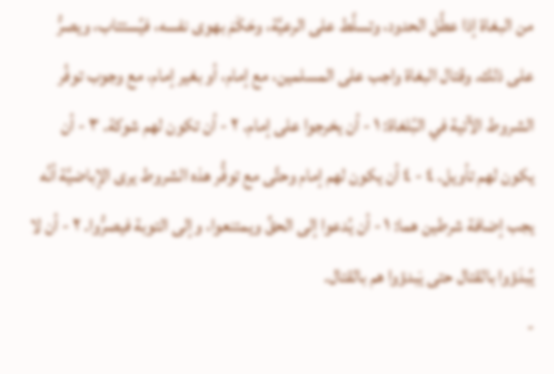من البغاة إذا عطَّل الحدود، وتسلَّط على الرعيَّة، وحَكَمَ بهوى نفسه، فيُستتاب، ويصرُّ على ذلك. وقتال البغاة واجب على المسلمين، مع إمام، أو بغير إمام، مع وجوب توفُر الشروط الآتية في البُلغاة: ١ - أن يخرجوا على إمام. ٢ - أن تكون لهم شوكة. ٣ - أن يكون لهم تأويل. ٤ - ٤ أن يكون لهم إمام وحتَّى مع توفُّر هذه الشروط يرى الإباضيَّة أنَّه يجب إضافة شرطين هما: ١ - أن يُدعوا إلى الحقِّ ويمتنعوا، وإلى التوبة فيصرُّوا. ٢ - أن لا يُبدَؤوا بالقتال حتى يَبدؤوا هم بالقتال.
-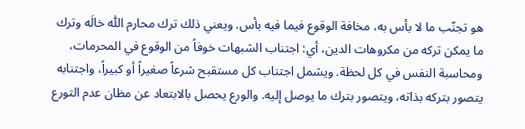هو تجنّب ما لا بأس به، مخافة الوقوع فيما فيه بأس. ويعني ذلك ترك محارم اللّٰه خالَه وترك ما يمكن تركه من مكروهات الدين، أي: اجتناب الشبهات خوفاً من الوقوع في المحرمات، ومحاسبة النفس في كل لحظة. ويشمل اجتناب كل مستقبح شرعاً صغيراً أو كبيراً، واجتنابه يتصور بتركه بذاته، ويتصور بترك ما يوصل إليه. والورع يحصل بالابتعاد عن مظان عدم التورع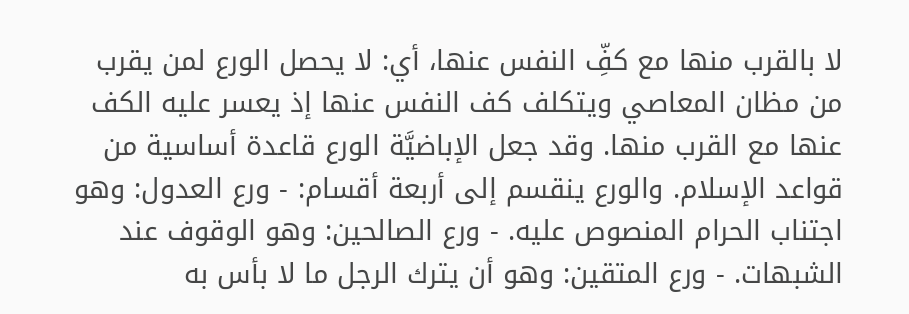لا بالقرب منها مع كفِّ النفس عنها، أي: لا يحصل الورع لمن يقرب من مظان المعاصي ويتكلف كف النفس عنها إذ يعسر عليه الكف عنها مع القرب منها. وقد جعل الإباضيَّة الورع قاعدة أساسية من قواعد الإسلام. والورع ينقسم إلى أربعة أقسام: - ورع العدول: وهو اجتناب الحرام المنصوص عليه. - ورع الصالحين: وهو الوقوف عند الشبهات. - ورع المتقين: وهو أن يترك الرجل ما لا بأس به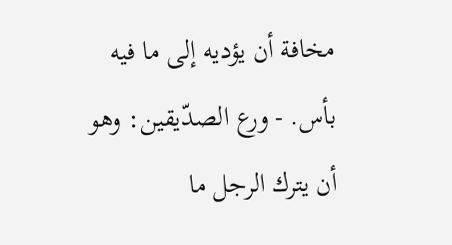مخافة أن يؤديه إلى ما فيه بأس. - ورع الصدّيقين: وهو أن يترك الرجل ما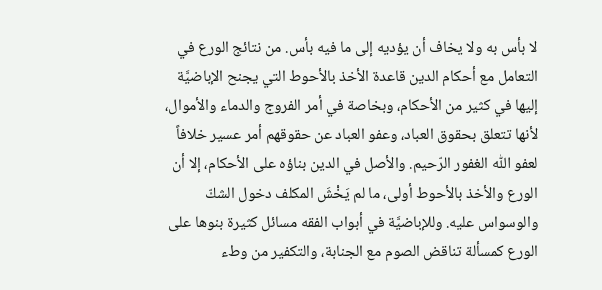لا بأس به ولا يخاف أن يؤديه إلى ما فيه بأس. من نتائج الورع في التعامل مع أحكام الدين قاعدة الأخذ بالأحوط التي يجنح الإباضيَّة إليها في كثير من الأحكام، وبخاصة في أمر الفروج والدماء والأموال، لأنها تتعلق بحقوق العباد، وعفو العباد عن حقوقهم أمر عسير خلافاً لعفو اللّٰه الغفور الرّحيم. والأصل في الدين بناؤه على الأحكام، إلا أن الورع والأخذ بالأحوط أولى، ما لم يَخْشَ المكلف دخول الشكّ والوسواس عليه. وللإباضيَّة في أبواب الفقه مسائل كثيرة بنوها على الورع كمسألة تناقض الصوم مع الجنابة، والتكفير من وطء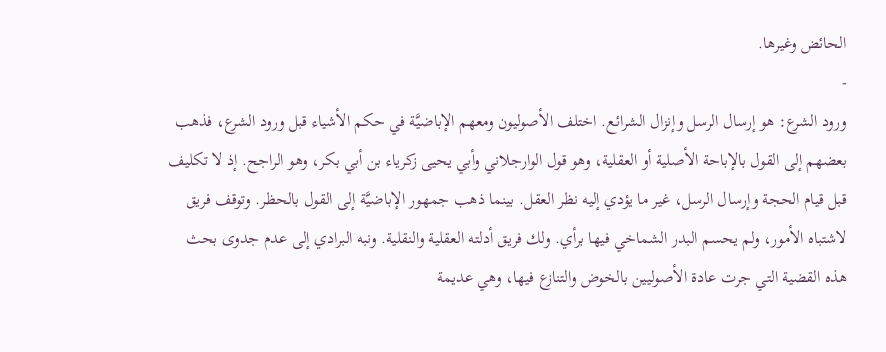الحائض وغيرها.
-
ورود الشرع: هو إرسال الرسل وإنزال الشرائع. اختلف الأصوليون ومعهم الإباضيَّة في حكم الأشياء قبل ورود الشرع، فذهب بعضهم إلى القول بالإباحة الأصلية أو العقلية، وهو قول الوارجلاني وأبي يحيى زكرياء بن أبي بكر، وهو الراجح. إذ لا تكليف قبل قيام الحجة وإرسال الرسل، غير ما يؤدي إليه نظر العقل. بينما ذهب جمهور الإباضيَّة إلى القول بالحظر. وتوقف فريق لاشتباه الأمور، ولم يحسم البدر الشماخي فيها برأي. ولك فريق أدلته العقلية والنقلية. ونبه البرادي إلى عدم جدوى بحث هذه القضية التي جرت عادة الأصوليين بالخوض والتنازع فيها، وهي عديمة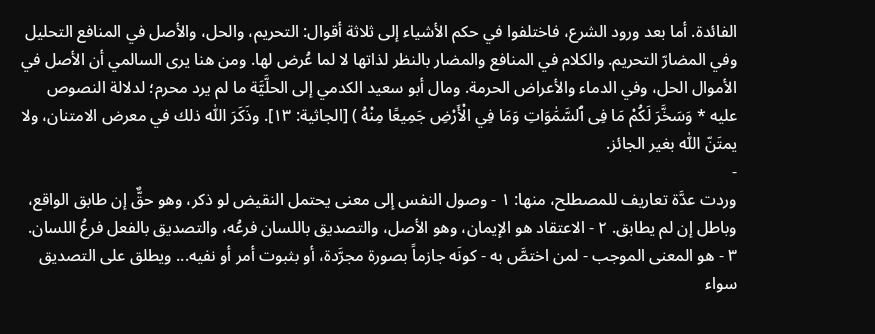الفائدة. أما بعد ورود الشرع، فاختلفوا في حكم الأشياء إلى ثلاثة أقوال: التحريم، والحل، والأصل في المنافع التحليل وفي المضارّ التحريم. والكلام في المنافع والمضار بالنظر لذاتها لا لما عُرض لها. ومن هنا يرى السالمي أن الأصل في الأموال الحل، وفي الدماء والأعراض الحرمة. ومال أبو سعيد الكدمي إلى الحلَّيَّة ما لم يرد محرم؛ لدلالة النصوص عليه * وَسَخَّرَ لَكُمْ مَا فِى ٱلسَّمَٰوَاتِ وَمَا فِي الْأَرْضِ جَمِيعًا مِنْهُ ) [الجاثية: ١٣]. وذَكَرَ اللّٰه ذلك في معرض الامتنان، ولا يمتَنّ اللّٰه بغير الجائز.
-
وردت عدَّة تعاريف للمصطلح، منها: ١ - وصول النفس إلى معنى يحتمل النقيض لو ذكر، وهو حقٌّ إن طابق الواقع، وباطل إن لم يطابق. ٢ - الاعتقاد هو الإيمان، وهو الأصل، والتصديق باللسان فرعُه، والتصديق بالفعل فرعُ اللسان. ٣ - هو المعنى الموجب - لمن اختصَّ به - كونَه جازماً بصورة مجرَّدة، أو بثبوت أمر أو نفيه... ويطلق على التصديق سواء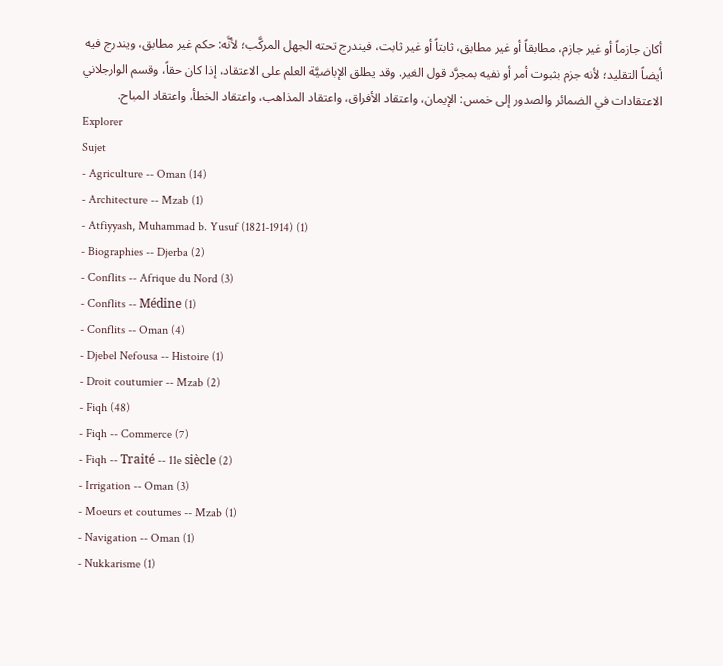أكان جازماً أو غير جازم، مطابقاً أو غير مطابق، ثابتاً أو غير ثابت، فيندرج تحته الجهل المركَّب؛ لأنَّه: حكم غير مطابق، ويندرج فيه أيضاً التقليد؛ لأنه جزم بثبوت أمر أو نفيه بمجرَّد قول الغير. وقد يطلق الإباضيَّة العلم على الاعتقاد، إذا كان حقاً، وقسم الوارجلاني الاعتقادات في الضمائر والصدور إلى خمس: الإيمان، واعتقاد الأفراق، واعتقاد المذاهب، واعتقاد الخطأ، واعتقاد المباح.
Explorer
Sujet
- Agriculture -- Oman (14)
- Architecture -- Mzab (1)
- Atfiyyash, Muhammad b. Yusuf (1821-1914) (1)
- Biographies -- Djerba (2)
- Conflits -- Afrique du Nord (3)
- Conflits -- Médine (1)
- Conflits -- Oman (4)
- Djebel Nefousa -- Histoire (1)
- Droit coutumier -- Mzab (2)
- Fiqh (48)
- Fiqh -- Commerce (7)
- Fiqh -- Traité -- 11e siècle (2)
- Irrigation -- Oman (3)
- Moeurs et coutumes -- Mzab (1)
- Navigation -- Oman (1)
- Nukkarisme (1)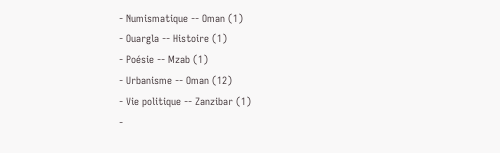- Numismatique -- Oman (1)
- Ouargla -- Histoire (1)
- Poésie -- Mzab (1)
- Urbanisme -- Oman (12)
- Vie politique -- Zanzibar (1)
-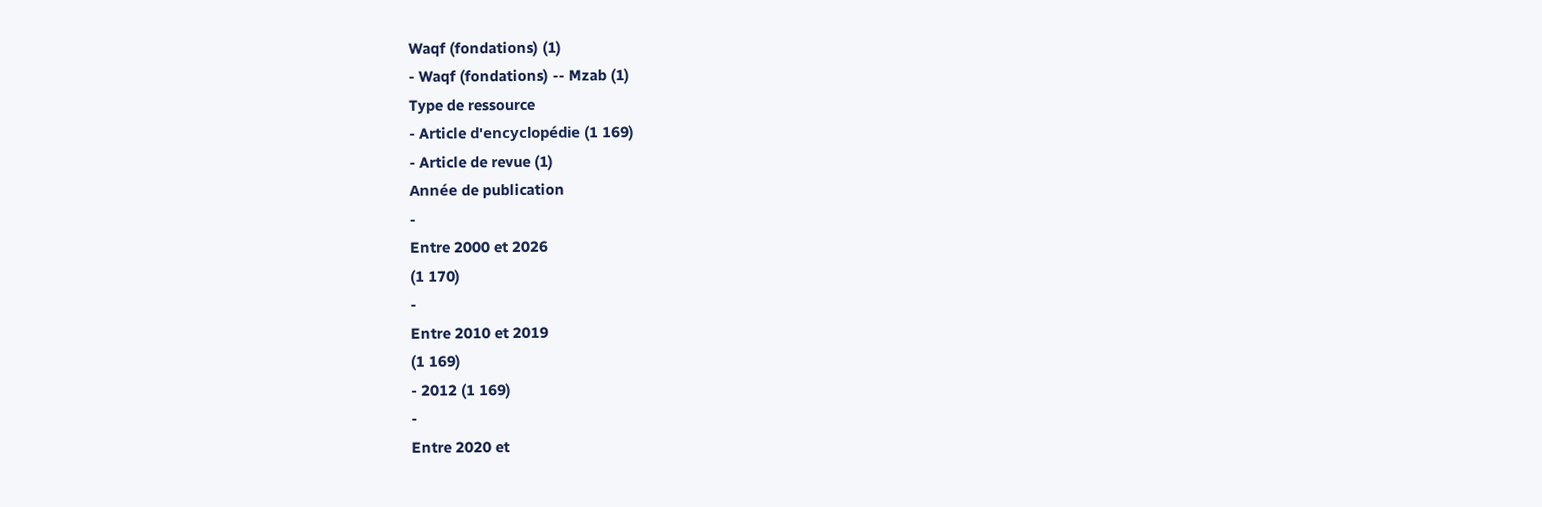Waqf (fondations) (1)
- Waqf (fondations) -- Mzab (1)
Type de ressource
- Article d'encyclopédie (1 169)
- Article de revue (1)
Année de publication
-
Entre 2000 et 2026
(1 170)
-
Entre 2010 et 2019
(1 169)
- 2012 (1 169)
-
Entre 2020 et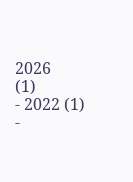2026
(1)
- 2022 (1)
-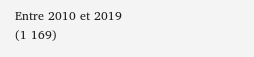Entre 2010 et 2019
(1 169)